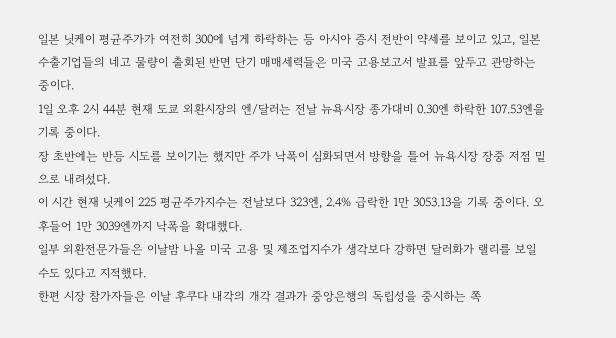일본 닛케이 평균주가가 여전히 300에 넘게 하락하는 등 아시아 증시 전반이 약세를 보이고 있고, 일본 수출기업들의 네고 물량이 출회된 반면 단기 매매세력들은 미국 고용보고서 발표를 앞두고 관망하는 중이다.
1일 오후 2시 44분 현재 도쿄 외환시장의 엔/달러는 전날 뉴욕시장 종가대비 0.30엔 하락한 107.53엔을 기록 중이다.
장 초반에는 반등 시도를 보이기는 했지만 주가 낙폭이 심화되면서 방향을 틀어 뉴욕시장 장중 저점 밑으로 내려섰다.
이 시간 현재 닛케이 225 평균주가지수는 전날보다 323엔, 2.4% 급락한 1만 3053.13을 기록 중이다. 오후들어 1만 3039엔까지 낙폭을 확대했다.
일부 외환전문가들은 이날밤 나올 미국 고용 및 제조업지수가 생각보다 강하면 달러화가 랠리를 보일 수도 있다고 지적했다.
한편 시장 참가자들은 이날 후쿠다 내각의 개각 결과가 중앙은행의 독립성을 중시하는 쪽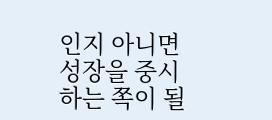인지 아니면 성장을 중시하는 쪽이 될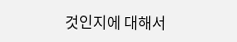것인지에 대해서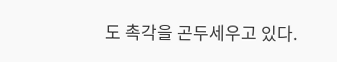도 촉각을 곤두세우고 있다.